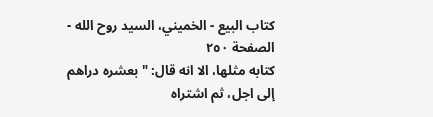كتاب البيع - الخميني، السيد روح الله - الصفحة ٢٥٠
كتابه مثلها، الا انه قال: " بعشره دراهم إلى اجل، ثم اشتراه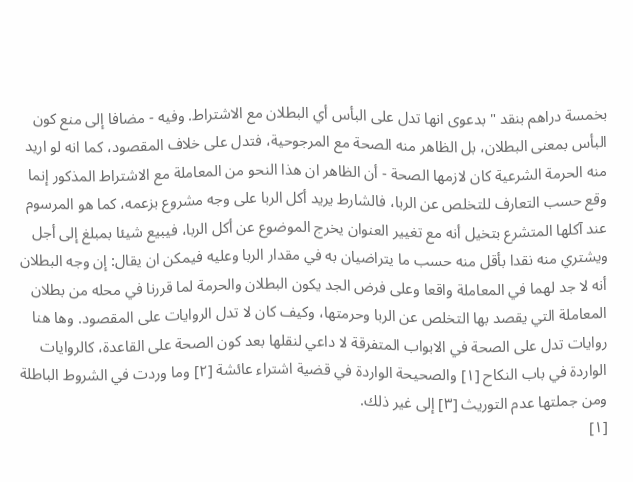بخمسة دراهم بنقد " بدعوى انها تدل على البأس أي البطلان مع الاشتراط. وفيه - مضافا إلى منع كون البأس بمعنى البطلان، بل الظاهر منه الصحة مع المرجوحية، فتدل على خلاف المقصود، كما انه لو اريد منه الحرمة الشرعية كان لازمها الصحة - أن الظاهر ان هذا النحو من المعاملة مع الاشتراط المذكور إنما وقع حسب التعارف للتخلص عن الربا، فالشارط يريد أكل الربا على وجه مشروع بزعمه، كما هو المرسوم عند آكلها المتشرع بتخيل أنه مع تغيير العنوان يخرج الموضوع عن أكل الربا، فيبيع شيئا بمبلغ إلى أجل ويشتري منه نقدا بأقل منه حسب ما يتراضيان به في مقدار الربا وعليه فيمكن ان يقال: إن وجه البطلان أنه لا جد لهما في المعاملة واقعا وعلى فرض الجد يكون البطلان والحرمة لما قررنا في محله من بطلان المعاملة التي يقصد بها التخلص عن الربا وحرمتها، وكيف كان لا تدل الروايات على المقصود. وها هنا روايات تدل على الصحة في الابواب المتفرقة لا داعي لنقلها بعد كون الصحة على القاعدة، كالروايات الواردة في باب النكاح [١] والصحيحة الواردة في قضية اشتراء عائشة [٢] وما وردت في الشروط الباطلة ومن جملتها عدم التوريث [٣] إلى غير ذلك.
[١]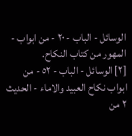الوسائل - الباب - ٢٠ - من ابواب - المهور من كتاب النكاح.
[٢] الوسائل - الباب - ٥٢ - من ابواب نكاح العبيد والاماء - الحديث ٢ من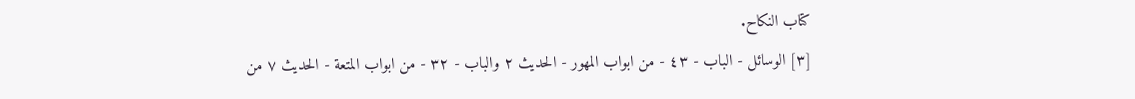كتاب النكاح.
[٣] الوسائل - الباب - ٤٣ - من ابواب المهور - الحديث ٢ والباب - ٣٢ - من ابواب المتعة - الحديث ٧ من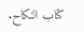كتاب النكاح.